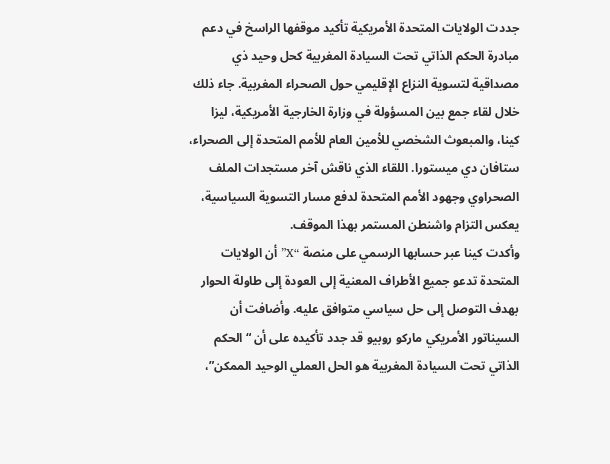جددت الولايات المتحدة الأمريكية تأكيد موقفها الراسخ في دعم مبادرة الحكم الذاتي تحت السيادة المغربية كحل وحيد ذي مصداقية لتسوية النزاع الإقليمي حول الصحراء المغربية. جاء ذلك خلال لقاء جمع بين المسؤولة في وزارة الخارجية الأمريكية، ليزا كينا، والمبعوث الشخصي للأمين العام للأمم المتحدة إلى الصحراء، ستافان دي ميستورا. اللقاء الذي ناقش آخر مستجدات الملف الصحراوي وجهود الأمم المتحدة لدفع مسار التسوية السياسية، يعكس التزام واشنطن المستمر بهذا الموقف.
وأكدت كينا عبر حسابها الرسمي على منصة “X” أن الولايات المتحدة تدعو جميع الأطراف المعنية إلى العودة إلى طاولة الحوار بهدف التوصل إلى حل سياسي متوافق عليه. وأضافت أن السيناتور الأمريكي ماركو روبيو قد جدد تأكيده على أن “الحكم الذاتي تحت السيادة المغربية هو الحل العملي الوحيد الممكن”،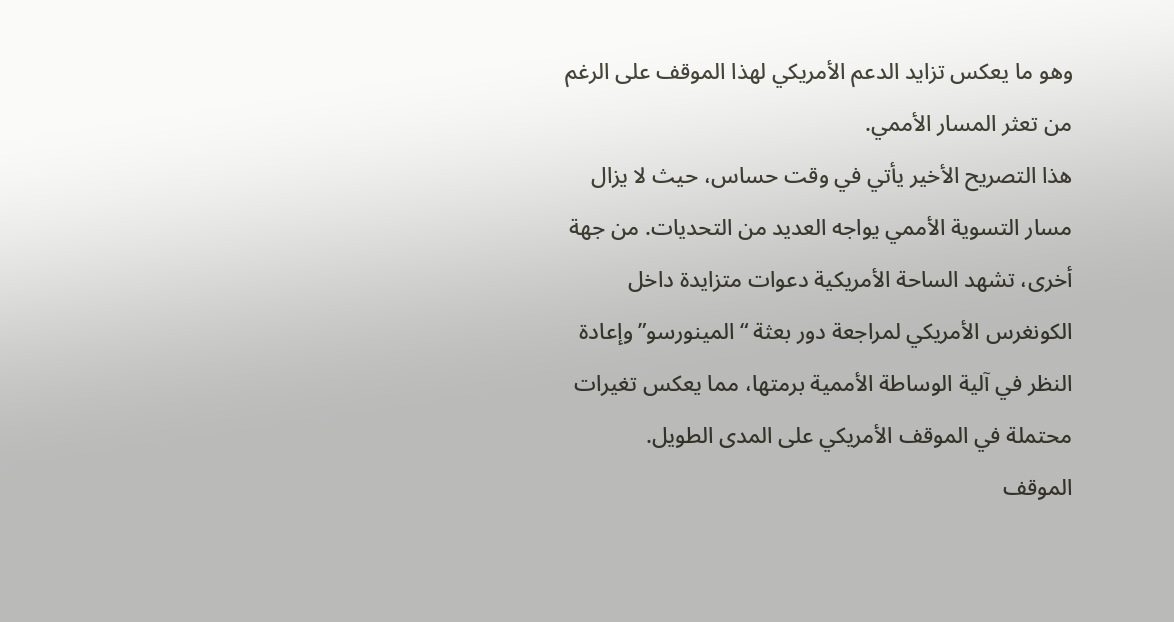وهو ما يعكس تزايد الدعم الأمريكي لهذا الموقف على الرغم من تعثر المسار الأممي.
هذا التصريح الأخير يأتي في وقت حساس، حيث لا يزال مسار التسوية الأممي يواجه العديد من التحديات. من جهة أخرى، تشهد الساحة الأمريكية دعوات متزايدة داخل الكونغرس الأمريكي لمراجعة دور بعثة “المينورسو” وإعادة النظر في آلية الوساطة الأممية برمتها، مما يعكس تغيرات محتملة في الموقف الأمريكي على المدى الطويل.
الموقف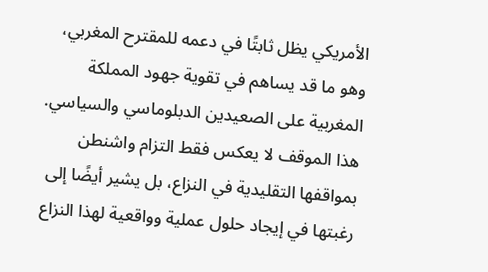الأمريكي يظل ثابتًا في دعمه للمقترح المغربي، وهو ما قد يساهم في تقوية جهود المملكة المغربية على الصعيدين الدبلوماسي والسياسي. هذا الموقف لا يعكس فقط التزام واشنطن بمواقفها التقليدية في النزاع، بل يشير أيضًا إلى رغبتها في إيجاد حلول عملية وواقعية لهذا النزاع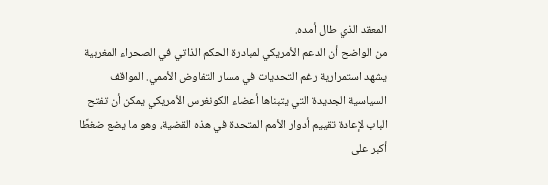المعقد الذي طال أمده.
من الواضح أن الدعم الأمريكي لمبادرة الحكم الذاتي في الصحراء المغربية يشهد استمرارية رغم التحديات في مسار التفاوض الأممي. المواقف السياسية الجديدة التي يتبناها أعضاء الكونغرس الأمريكي يمكن أن تفتح الباب لإعادة تقييم أدوار الأمم المتحدة في هذه القضية، وهو ما يضع ضغطًا أكبر على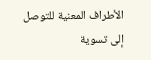الأطراف المعنية للتوصل إلى تسوية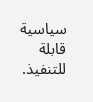سياسية قابلة للتنفيذ.